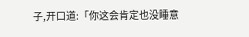子,开口道:「你这会肯定也没睡意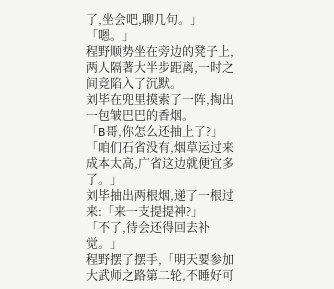了,坐会吧,聊几句。」
「嗯。」
程野顺势坐在旁边的凳子上,两人隔著大半步距离,一时之间竞陷入了沉默。
刘毕在兜里摸索了一阵,掏出一包皱巴巴的香烟。
「B哥,你怎么还抽上了?」
「咱们石省没有,烟草运过来成本太高,广省这边就便宜多了。」
刘毕抽出两根烟,递了一根过来:「来一支提提神?」
「不了,待会还得回去补觉。」
程野摆了摆手,「明天要参加大武师之路第二轮,不睡好可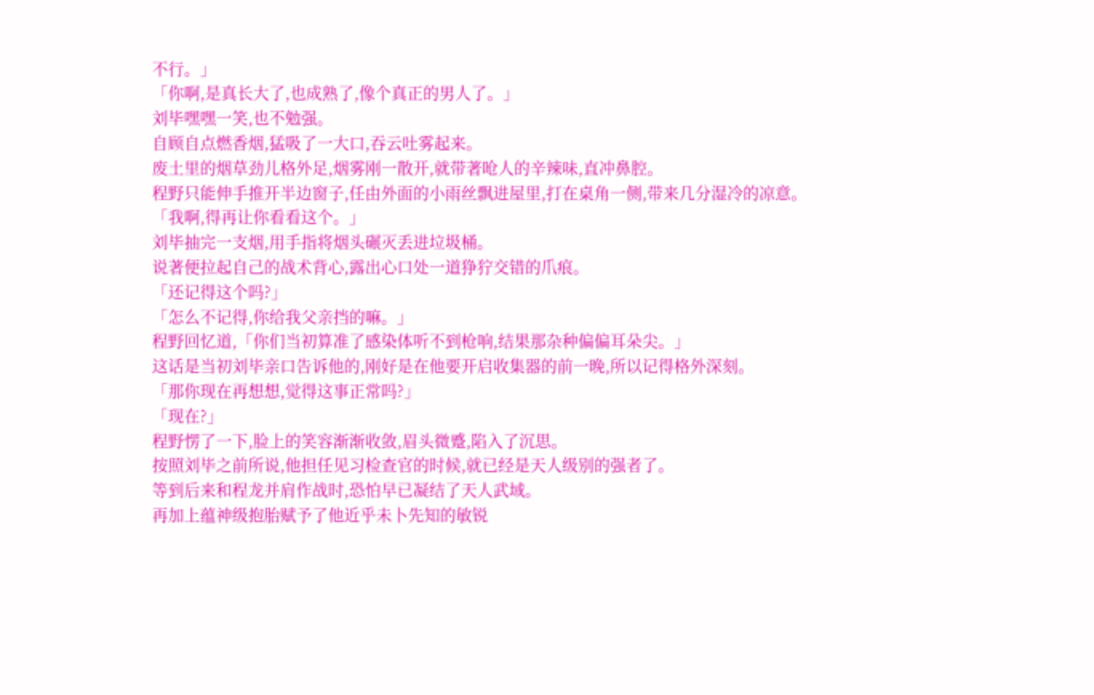不行。」
「你啊,是真长大了,也成熟了,像个真正的男人了。」
刘毕嘿嘿一笑,也不勉强。
自顾自点燃香烟,猛吸了一大口,吞云吐雾起来。
废土里的烟草劲儿格外足,烟雾刚一散开,就带著呛人的辛辣味,直冲鼻腔。
程野只能伸手推开半边窗子,任由外面的小雨丝飘进屋里,打在桌角一侧,带来几分湿冷的凉意。「我啊,得再让你看看这个。」
刘毕抽完一支烟,用手指将烟头碾灭丢进垃圾桶。
说著便拉起自己的战术背心,露出心口处一道狰狞交错的爪痕。
「还记得这个吗?」
「怎么不记得,你给我父亲挡的嘛。」
程野回忆道,「你们当初算准了感染体听不到枪响,结果那杂种偏偏耳朵尖。」
这话是当初刘毕亲口告诉他的,刚好是在他要开启收集器的前一晚,所以记得格外深刻。
「那你现在再想想,觉得这事正常吗?」
「现在?」
程野愣了一下,脸上的笑容渐渐收敛,眉头微蹙,陷入了沉思。
按照刘毕之前所说,他担任见习检查官的时候,就已经是天人级别的强者了。
等到后来和程龙并肩作战时,恐怕早已凝结了天人武域。
再加上蕴神级抱胎赋予了他近乎未卜先知的敏锐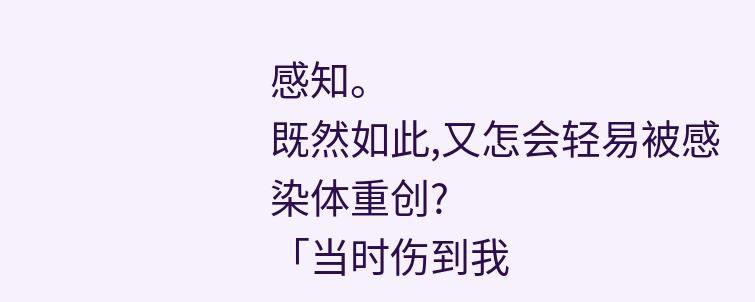感知。
既然如此,又怎会轻易被感染体重创?
「当时伤到我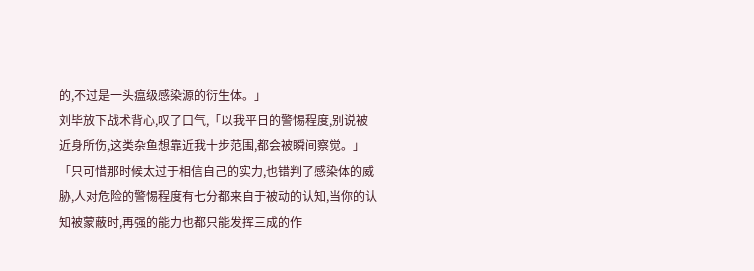的,不过是一头瘟级感染源的衍生体。」
刘毕放下战术背心,叹了口气,「以我平日的警惕程度,别说被近身所伤,这类杂鱼想靠近我十步范围,都会被瞬间察觉。」
「只可惜那时候太过于相信自己的实力,也错判了感染体的威胁,人对危险的警惕程度有七分都来自于被动的认知,当你的认知被蒙蔽时,再强的能力也都只能发挥三成的作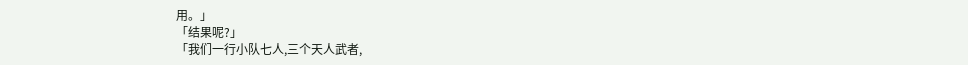用。」
「结果呢?」
「我们一行小队七人,三个天人武者,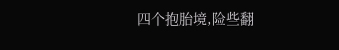四个抱胎境,险些翻